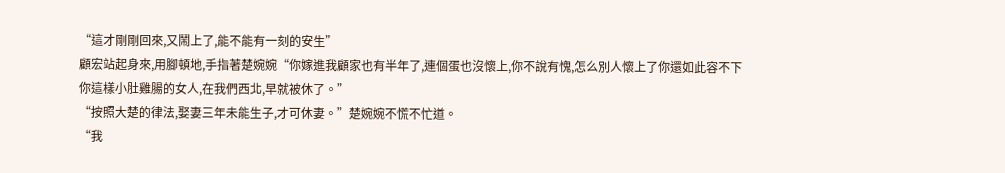“這才剛剛回來,又鬧上了,能不能有一刻的安生”
顧宏站起身來,用腳頓地,手指著楚婉婉“你嫁進我顧家也有半年了,連個蛋也沒懷上,你不說有愧,怎么別人懷上了你還如此容不下
你這樣小肚雞腸的女人,在我們西北,早就被休了。”
“按照大楚的律法,娶妻三年未能生子,才可休妻。”楚婉婉不慌不忙道。
“我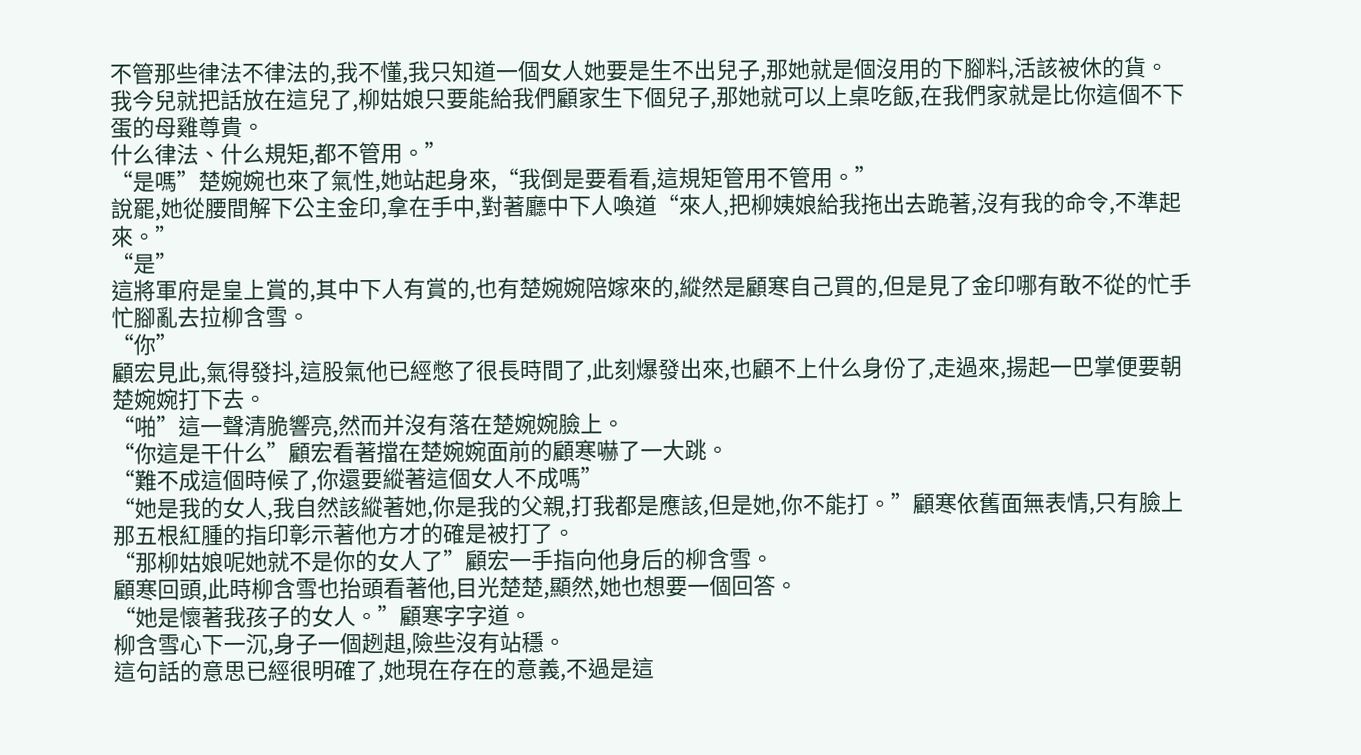不管那些律法不律法的,我不懂,我只知道一個女人她要是生不出兒子,那她就是個沒用的下腳料,活該被休的貨。
我今兒就把話放在這兒了,柳姑娘只要能給我們顧家生下個兒子,那她就可以上桌吃飯,在我們家就是比你這個不下蛋的母雞尊貴。
什么律法、什么規矩,都不管用。”
“是嗎”楚婉婉也來了氣性,她站起身來,“我倒是要看看,這規矩管用不管用。”
說罷,她從腰間解下公主金印,拿在手中,對著廳中下人喚道“來人,把柳姨娘給我拖出去跪著,沒有我的命令,不準起來。”
“是”
這將軍府是皇上賞的,其中下人有賞的,也有楚婉婉陪嫁來的,縱然是顧寒自己買的,但是見了金印哪有敢不從的忙手忙腳亂去拉柳含雪。
“你”
顧宏見此,氣得發抖,這股氣他已經憋了很長時間了,此刻爆發出來,也顧不上什么身份了,走過來,揚起一巴掌便要朝楚婉婉打下去。
“啪”這一聲清脆響亮,然而并沒有落在楚婉婉臉上。
“你這是干什么”顧宏看著擋在楚婉婉面前的顧寒嚇了一大跳。
“難不成這個時候了,你還要縱著這個女人不成嗎”
“她是我的女人,我自然該縱著她,你是我的父親,打我都是應該,但是她,你不能打。”顧寒依舊面無表情,只有臉上那五根紅腫的指印彰示著他方才的確是被打了。
“那柳姑娘呢她就不是你的女人了”顧宏一手指向他身后的柳含雪。
顧寒回頭,此時柳含雪也抬頭看著他,目光楚楚,顯然,她也想要一個回答。
“她是懷著我孩子的女人。”顧寒字字道。
柳含雪心下一沉,身子一個趔趄,險些沒有站穩。
這句話的意思已經很明確了,她現在存在的意義,不過是這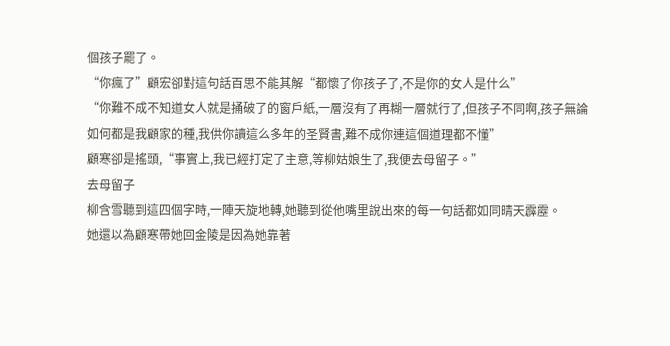個孩子罷了。
“你瘋了”顧宏卻對這句話百思不能其解“都懷了你孩子了,不是你的女人是什么”
“你難不成不知道女人就是捅破了的窗戶紙,一層沒有了再糊一層就行了,但孩子不同啊,孩子無論如何都是我顧家的種,我供你讀這么多年的圣賢書,難不成你連這個道理都不懂”
顧寒卻是搖頭,“事實上,我已經打定了主意,等柳姑娘生了,我便去母留子。”
去母留子
柳含雪聽到這四個字時,一陣天旋地轉,她聽到從他嘴里說出來的每一句話都如同晴天霹靂。
她還以為顧寒帶她回金陵是因為她靠著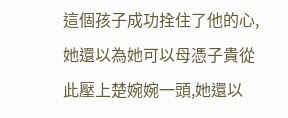這個孩子成功拴住了他的心,她還以為她可以母憑子貴從此壓上楚婉婉一頭,她還以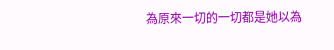為原來一切的一切都是她以為